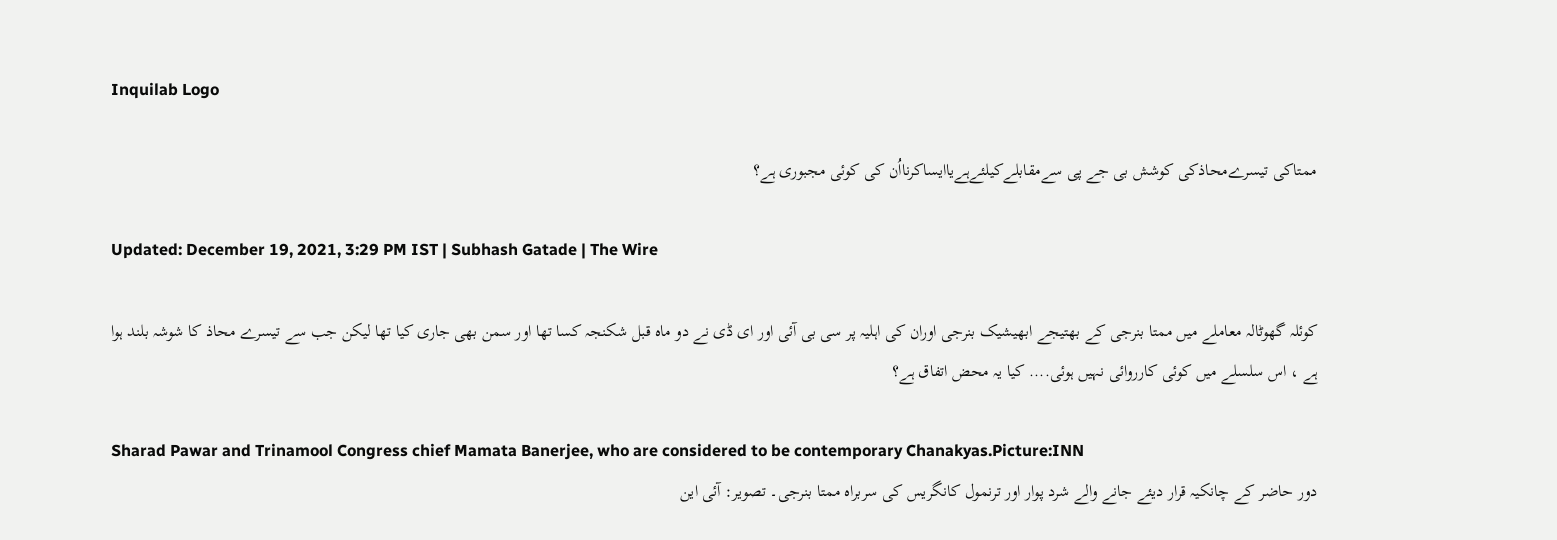Inquilab Logo

ممتاکی تیسرےمحاذکی کوشش بی جے پی سےمقابلےکیلئےہےیاایساکرنااُن کی کوئی مجبوری ہے؟

Updated: December 19, 2021, 3:29 PM IST | Subhash Gatade | The Wire

کوئلہ گھوٹالہ معاملے میں ممتا بنرجی کے بھتیجے ابھیشیک بنرجی اوران کی اہلیہ پر سی بی آئی اور ای ڈی نے دو ماہ قبل شکنجہ کسا تھا اور سمن بھی جاری کیا تھا لیکن جب سے تیسرے محاذ کا شوشہ بلند ہوا ہے ، اس سلسلے میں کوئی کارروائی نہیں ہوئی.... کیا یہ محض اتفاق ہے؟

Sharad Pawar and Trinamool Congress chief Mamata Banerjee, who are considered to be contemporary Chanakyas.Picture:INN
دور حاضر کے چانکیہ قرار دیئے جانے والے شرد پوار اور ترنمول کانگریس کی سربراہ ممتا بنرجی۔ تصویر: آئی این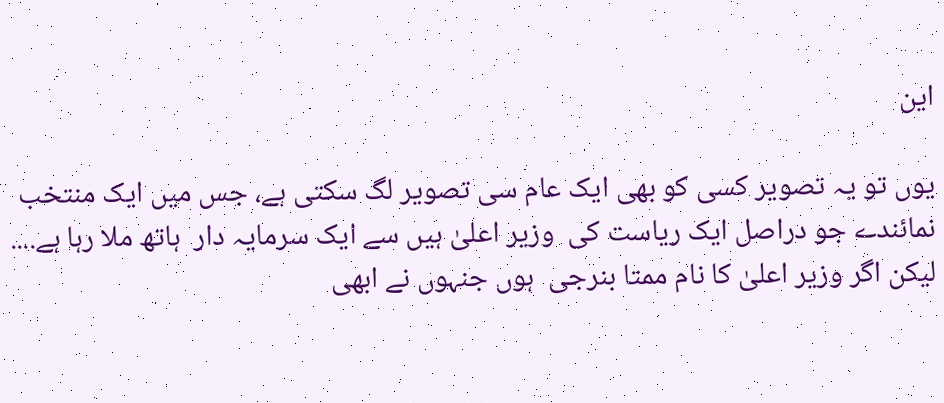این

یوں تو یہ تصویر کسی کو بھی ایک عام سی تصویر لگ سکتی ہے، جس میں ایک منتخب نمائندے جو دراصل ایک ریاست کی  وزیر اعلیٰ ہیں سے ایک سرمایہ دار  ہاتھ ملا رہا ہے.... لیکن اگر وزیر اعلیٰ کا نام ممتا بنرجی  ہوں جنہوں نے ابھی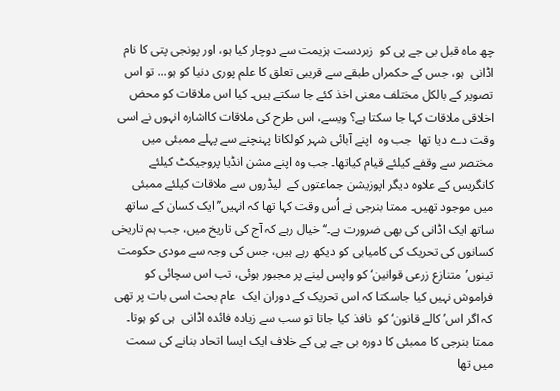چھ ماہ قبل بی جے پی کو  زبردست ہزیمت سے دوچار کیا ہو، اور پونجی پتی کا نام  اڈانی  ہو، جس کے حکمراں طبقے سے قریبی تعلق کا علم پوری دنیا کو ہو... تو اس تصویر کے بالکل مختلف معنی اخذ کئے جا سکتے ہیں۔ کیا اس ملاقات کو محض اخلاقی ملاقات کہا جا سکتا ہے؟ ویسے، اس طرح کی ملاقات کااشارہ انہوں نے اسی وقت دے دیا تھا  جب وہ  اپنے آبائی شہر کولکاتا پہنچنے سے پہلے ممبئی میں مختصر سے وقفے کیلئے قیام کیاتھا۔ جب وہ اپنے مشن انڈیا پروجیکٹ کیلئے کانگریس کے علاوہ دیگر اپوزیشن جماعتوں کے  لیڈروں سے ملاقات کیلئے ممبئی میں موجود تھیں۔ ممتا بنرجی نے اُس وقت کہا تھا کہ انہیں’’ایک کسان کے ساتھ ساتھ ایک اڈانی کی بھی ضرورت ہے۔‘‘ خیال رہے کہ آج کی تاریخ میں، جب ہم تاریخی کسانوں کی تحریک کی کامیابی کو دیکھ رہے ہیں، جس کی وجہ سے مودی حکومت تینوں’متنازع زرعی قوانین‘ کو واپس لینے پر مجبور ہوئی، تب اس سچائی کو فراموش نہیں کیا جاسکتا کہ اس تحریک کے دوران ایک  عام بحث اسی بات پر تھی کہ اگر اس’ کالے قانون‘ کو  نافذ کیا جاتا تو سب سے زیادہ فائدہ اڈانی  ہی کو ہوتا۔ ممتا بنرجی کا ممبئی کا دورہ بی جے پی کے خلاف ایک ایسا اتحاد بنانے کی سمت میں تھا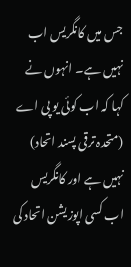جس میں کانگریس اب نہیں ہے۔ انہوں نے کہا کہ اب کوئی یو پی اے (متحدہ ترقی پسند اتحاد) نہیں ہے اور کانگریس اب کسی اپوزیشن اتحاد کی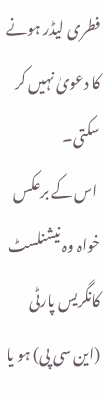فطری لیڈر ہونے کا دعویٰ نہیں کر سکتی۔
 اس کے برعکس  خواہ وہ نیشنلسٹ کانگریس پارٹی (این سی پی) ہو یا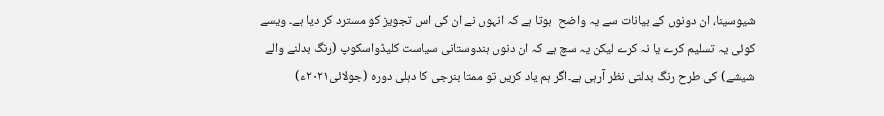شیوسینا، ان دونوں کے بیانات سے یہ واضح  ہوتا ہے کہ انہوں نے ان کی اس تجویز کو مسترد کر دیا ہے۔ ویسے کوئی یہ تسلیم کرے یا نہ کرے لیکن یہ سچ ہے کہ ان دنوں ہندوستانی سیاست کلیڈواسکوپ (رنگ بدلنے والے شیشے) کی طرح رنگ بدلتی نظر آرہی ہے۔اگر ہم یاد کریں تو ممتا بنرجی کا دہلی دورہ (جولائی۲۰۲۱ء)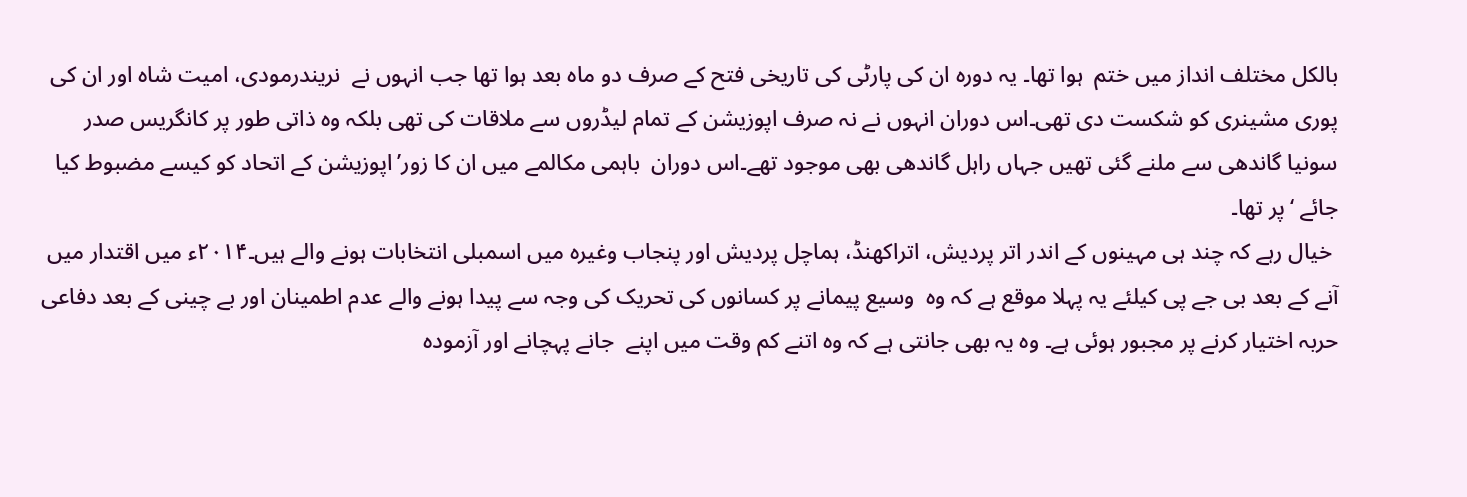بالکل مختلف انداز میں ختم  ہوا تھا۔ یہ دورہ ان کی پارٹی کی تاریخی فتح کے صرف دو ماہ بعد ہوا تھا جب انہوں نے  نریندرمودی، امیت شاہ اور ان کی پوری مشینری کو شکست دی تھی۔اس دوران انہوں نے نہ صرف اپوزیشن کے تمام لیڈروں سے ملاقات کی تھی بلکہ وہ ذاتی طور پر کانگریس صدر سونیا گاندھی سے ملنے گئی تھیں جہاں راہل گاندھی بھی موجود تھے۔اس دوران  باہمی مکالمے میں ان کا زور’اپوزیشن کے اتحاد کو کیسے مضبوط کیا جائے ‘ پر تھا۔
 خیال رہے کہ چند ہی مہینوں کے اندر اتر پردیش، اتراکھنڈ، ہماچل پردیش اور پنجاب وغیرہ میں اسمبلی انتخابات ہونے والے ہیں۔۲۰۱۴ء میں اقتدار میں آنے کے بعد بی جے پی کیلئے یہ پہلا موقع ہے کہ وہ  وسیع پیمانے پر کسانوں کی تحریک کی وجہ سے پیدا ہونے والے عدم اطمینان اور بے چینی کے بعد دفاعی  حربہ اختیار کرنے پر مجبور ہوئی ہے۔ وہ یہ بھی جانتی ہے کہ وہ اتنے کم وقت میں اپنے  جانے پہچانے اور آزمودہ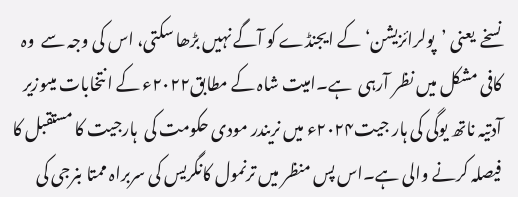نسخے  یعنی ’پولرائزیشن‘ کے ایجنڈے کو آگے نہیں بڑھا سکتی، اس کی وجہ سے  وہ کافی مشکل میں نظر آرہی  ہے۔امیت شاہ کے مطابق۲۰۲۲ء کے انتخابات میںوزیر آدتیہ ناتھ یوگی کی ہار جیت۲۰۲۴ء میں نریندر مودی حکومت کی  ہارجیت کا مستقبل کا فیصلہ کرنے والی ہے۔اس پس منظر میں ترنمول کانگریس کی سربراہ ممتا بنرجی کی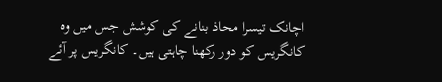اچانک تیسرا محاذ بنانے کی کوشش جس میں وہ کانگریس کو دور رکھنا چاہتی ہیں۔ کانگریس پر آئے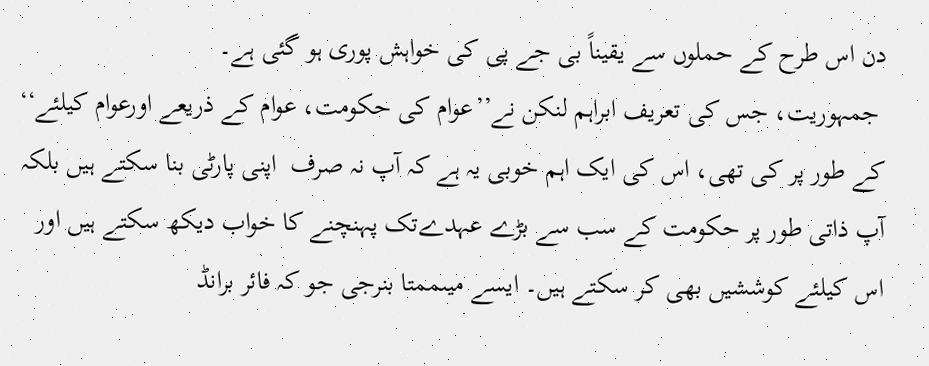دن اس طرح کے حملوں سے یقیناً بی جے پی کی خواہش پوری ہو گئی ہے۔
 جمہوریت، جس کی تعریف ابراہم لنکن نے’’عوام کی حکومت، عوام کے ذریعے اورعوام کیلئے‘‘ کے طور پر کی تھی، اس کی ایک اہم خوبی یہ ہے کہ آپ نہ صرف  اپنی پارٹی بنا سکتے ہیں بلکہ آپ ذاتی طور پر حکومت کے سب سے بڑے عہدےتک پہنچنے کا خواب دیکھ سکتے ہیں اور اس کیلئے کوششیں بھی کر سکتے ہیں۔ ایسے میںممتا بنرجی جو کہ فائر برانڈ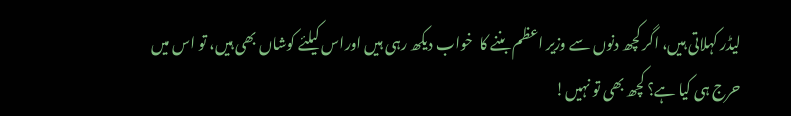لیڈر کہلاتی ہیں، اگر کچھ دنوں سے وزیر اعظم بننے کا  خواب دیکھ رہی ہیں اوراس کیلئے کوشاں بھی ہیں، تو اس میں حرج ہی کیا ہے؟ کچھ بھی تو نہیں!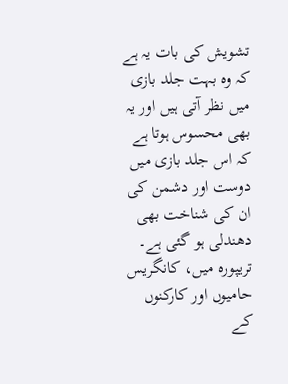تشویش کی بات یہ ہے کہ وہ بہت جلد بازی میں نظر آتی ہیں اور یہ بھی محسوس ہوتا ہے کہ اس جلد بازی میں دوست اور دشمن کی ان کی شناخت بھی دھندلی ہو گئی ہے۔ تریپورہ میں، کانگریس حامیوں اور کارکنوں کے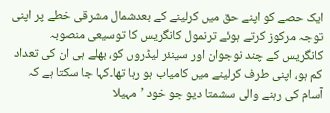ایک حصے کو اپنے حق میں کرلینے کے بعدشمال مشرقی خطے پر اپنی توجہ مرکوز کرتے ہوئے ترنمول کانگریس کا توسیعی منصوبہ کانگریس کے چند نوجوان اور سینئر لیڈروں کو، بھلے ہی ان کی تعداد کم ہو، اپنی طرف کرلینے میں کامیاب ہو رہا تھا۔کہا جا سکتا ہے کہ آسام کی رہنے والی سشمتا دیو جو خود ’مہیلا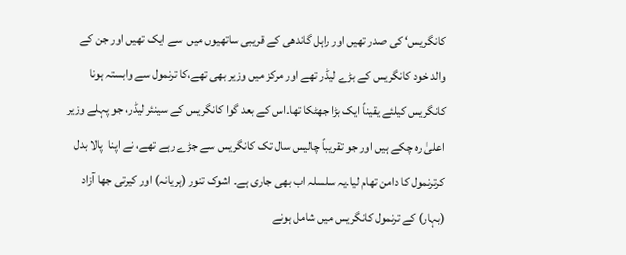کانگریس‘ کی صدر تھیں اور راہل گاندھی کے قریبی ساتھیوں میں  سے ایک تھیں اور جن کے والد خود کانگریس کے بڑے لیڈر تھے اور مرکز میں وزیر بھی تھے،کا ترنمول سے وابستہ ہونا کانگریس کیلئے یقیناً ایک بڑا جھٹکا تھا۔اس کے بعد گوا کانگریس کے سینئر لیڈر، جو پہلے وزیر اعلیٰ رہ چکے ہیں اور جو تقریباً چالیس سال تک کانگریس سے جڑے رہے تھے، نے اپنا  پالا بدل کرترنمول کا دامن تھام لیا۔یہ سلسلہ اب بھی جاری ہے۔ اشوک تنور (ہریانہ) اور کیرتی جھا آزاد (بہار) کے ترنمول کانگریس میں شامل ہونے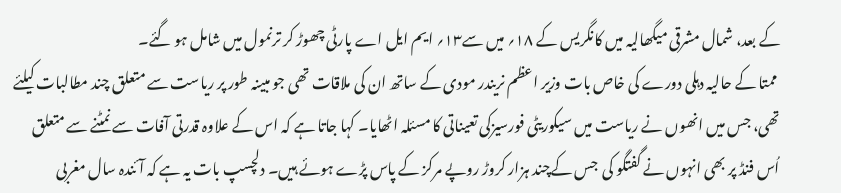کے بعد، شمال مشرقی میگھالیہ میں کانگریس کے ۱۸؍ میں سے۱۳؍ ایم ایل اے پارٹی چھوڑ کر ترنمول میں شامل ہو گئے۔
 ممتا کے حالیہ دہلی دورے کی خاص بات وزیر اعظم نریندر مودی کے ساتھ ان کی ملاقات تھی جو مبینہ طور پر ریاست سے متعلق چند مطالبات کیلئے تھی، جس میں انھوں نے ریاست میں سیکوریٹی فورسیزکی تعیناتی کا مسئلہ اٹھایا۔ کہا جاتا ہے کہ اس کے علاوہ قدرتی آفات سے نمٹنے سے متعلق  اُس فنڈ پر بھی انہوں نے گفتگو کی  جس کےچند ہزار کروڑ روپے مرکز کے پاس پڑے ہوئے ہیں۔ دلچسپ بات یہ ہے کہ آئندہ سال مغربی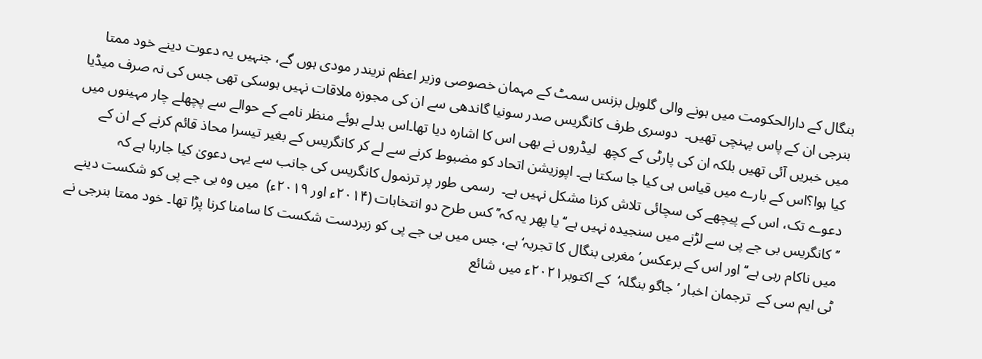بنگال کے دارالحکومت میں ہونے والی گلوبل بزنس سمٹ کے مہمان خصوصی وزیر اعظم نریندر مودی ہوں گے، جنہیں یہ دعوت دینے خود ممتا بنرجی ان کے پاس پہنچی تھیں۔  دوسری طرف کانگریس صدر سونیا گاندھی سے ان کی مجوزہ ملاقات نہیں ہوسکی تھی جس کی نہ صرف میڈیا میں خبریں آئی تھیں بلکہ ان کی پارٹی کے کچھ  لیڈروں نے بھی اس کا اشارہ دیا تھا۔اس بدلے ہوئے منظر نامے کے حوالے سے پچھلے چار مہینوں میں کیا ہوا؟اس کے بارے میں قیاس ہی کیا جا سکتا ہے۔ اپوزیشن اتحاد کو مضبوط کرنے سے لے کر کانگریس کے بغیر تیسرا محاذ قائم کرنے کے ان کے دعوے تک، اس کے پیچھے کی سچائی تلاش کرنا مشکل نہیں ہے۔  رسمی طور پر ترنمول کانگریس کی جانب سے یہی دعویٰ کیا جارہا ہے کہ ’’کانگریس بی جے پی سے لڑنے میں سنجیدہ نہیں ہے‘‘ یا پھر یہ کہ’’ کس طرح دو انتخابات (۲۰۱۴ء اور ۲۰۱۹ء)  میں وہ بی جے پی کو شکست دینے میں ناکام رہی ہے‘‘ اور اس کے برعکس’ مغربی بنگال کا تجربہ‘ ہے، جس میں بی جے پی کو زبردست شکست کا سامنا کرنا پڑا تھا۔ خود ممتا بنرجی نے ٹی ایم سی کے  ترجمان اخبار ’جاگو بنگلہ‘  کے اکتوبر۲۰۲۱ء میں شائع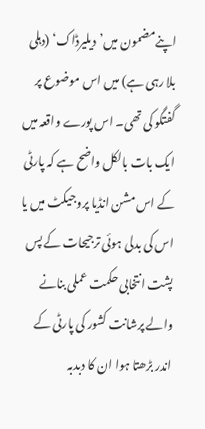اپنےمضمون میں’دیلیرڈاک‘ (دہلی بلا رہی ہے) میں اس موضوع پر گفتگو کی تھی۔ اس پورے واقعہ میں ایک بات بالکل واضح ہے کہ پارٹی کے اس مشن انڈیا پروجیکٹ میں یا اس کی بدلی ہوئی ترجیحات کے پس پشت انتخابی حکمت عملی بنانے والے پرشانت کشور کی پارٹی کے اندر بڑھتا ہوا ان کا دبدبہ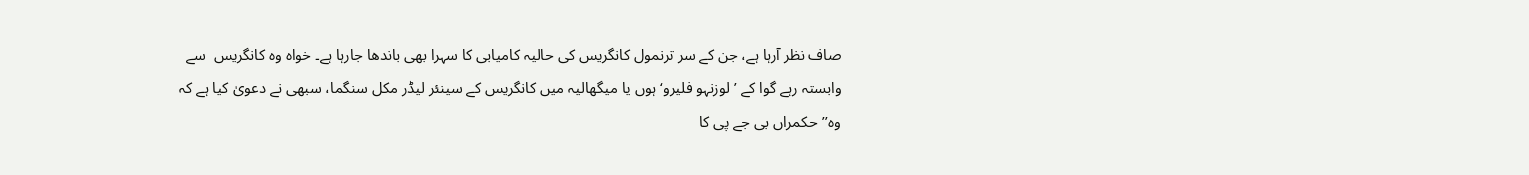صاف نظر آرہا ہے، جن کے سر ترنمول کانگریس کی حالیہ کامیابی کا سہرا بھی باندھا جارہا ہے۔ خواہ وہ کانگریس  سے وابستہ رہے گوا کے ’لوزنہو فلیرو‘ ہوں یا میگھالیہ میں کانگریس کے سینئر لیڈر مکل سنگما، سبھی نے دعویٰ کیا ہے کہ وہ’’حکمراں بی جے پی کا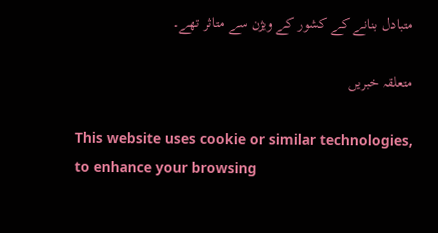متبادل بنانے کے کشور کے ویژن سے متاثر تھے۔

متعلقہ خبریں

This website uses cookie or similar technologies, to enhance your browsing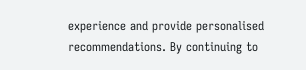experience and provide personalised recommendations. By continuing to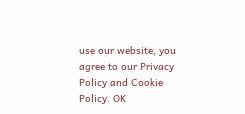use our website, you agree to our Privacy Policy and Cookie Policy. OK